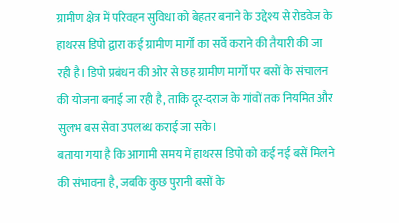ग्रामीण क्षेत्र में परिवहन सुविधा को बेहतर बनाने के उद्देश्य से रोडवेज के हाथरस डिपो द्वारा कई ग्रामीण मार्गों का सर्वे कराने की तैयारी की जा रही है। डिपो प्रबंधन की ओर से छह ग्रामीण मार्गों पर बसों के संचालन की योजना बनाई जा रही है, ताकि दूर-दराज के गांवों तक नियमित और सुलभ बस सेवा उपलब्ध कराई जा सके।
बताया गया है कि आगामी समय में हाथरस डिपो को कई नई बसें मिलने की संभावना है, जबकि कुछ पुरानी बसों के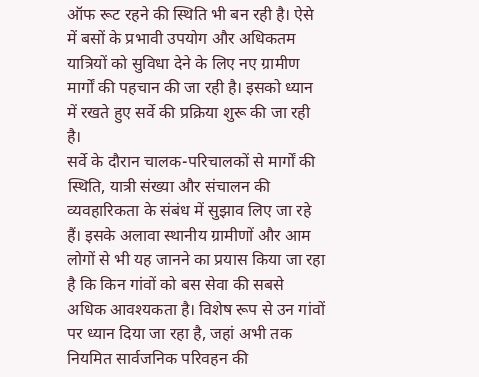ऑफ रूट रहने की स्थिति भी बन रही है। ऐसे में बसों के प्रभावी उपयोग और अधिकतम यात्रियों को सुविधा देने के लिए नए ग्रामीण मार्गों की पहचान की जा रही है। इसको ध्यान में रखते हुए सर्वे की प्रक्रिया शुरू की जा रही है।
सर्वे के दौरान चालक-परिचालकों से मार्गों की स्थिति, यात्री संख्या और संचालन की व्यवहारिकता के संबंध में सुझाव लिए जा रहे हैं। इसके अलावा स्थानीय ग्रामीणों और आम लोगों से भी यह जानने का प्रयास किया जा रहा है कि किन गांवों को बस सेवा की सबसे अधिक आवश्यकता है। विशेष रूप से उन गांवों पर ध्यान दिया जा रहा है, जहां अभी तक नियमित सार्वजनिक परिवहन की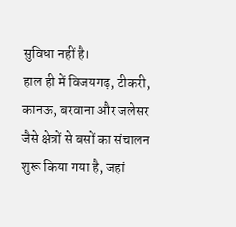सुविधा नहीं है।
हाल ही में विजयगढ़, टीकरी, कानऊ, बरवाना और जलेसर जैसे क्षेत्रों से बसों का संचालन शुरू किया गया है, जहां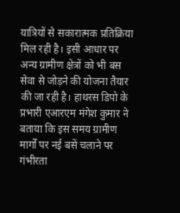यात्रियों से सकारात्मक प्रतिक्रिया मिल रही है। इसी आधार पर अन्य ग्रामीण क्षेत्रों को भी बस सेवा से जोड़ने की योजना तैयार की जा रही है। हाथरस डिपो के प्रभारी एआरएम मंगेश कुमार ने बताया कि इस समय ग्रामीण मार्गों पर नई बसें चलाने पर गंभीरता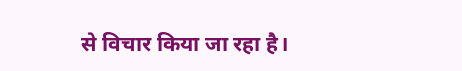से विचार किया जा रहा है।